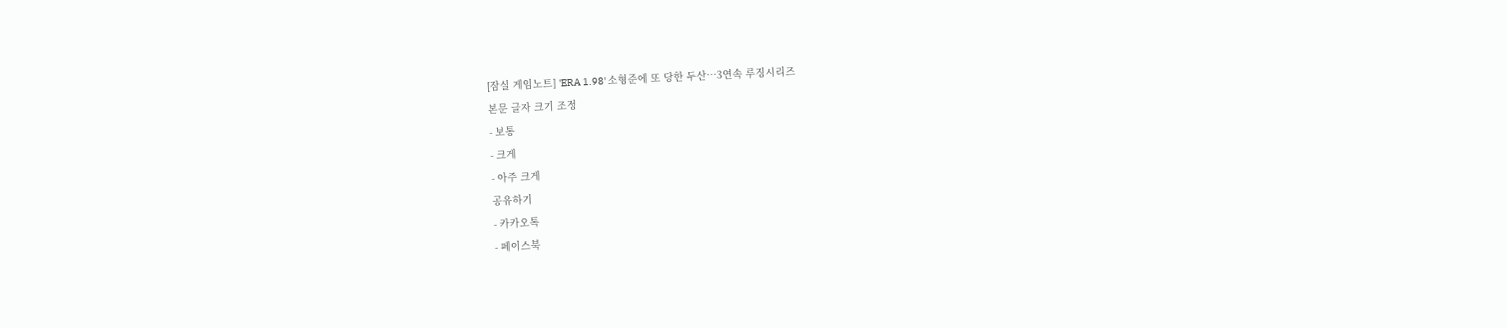[잠실 게임노트] 'ERA 1.98' 소형준에 또 당한 두산…3연속 루징시리즈
본문 글자 크기 조정
- 보통
- 크게
- 아주 크게
공유하기
- 카카오톡
- 페이스북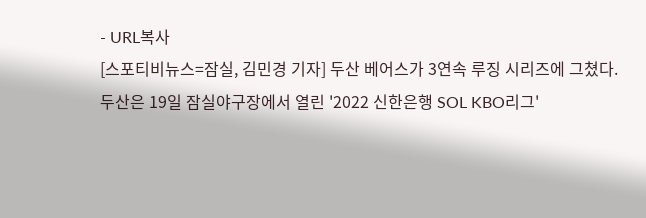- URL복사
[스포티비뉴스=잠실, 김민경 기자] 두산 베어스가 3연속 루징 시리즈에 그쳤다.
두산은 19일 잠실야구장에서 열린 '2022 신한은행 SOL KBO리그'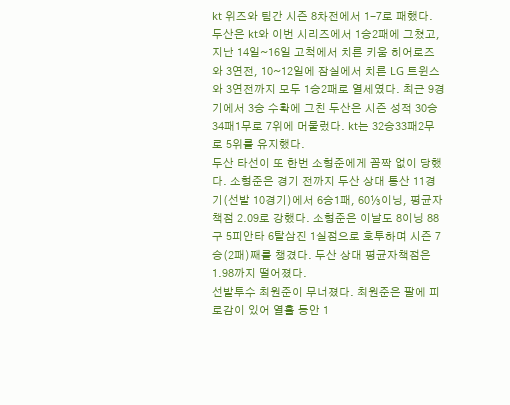kt 위즈와 팀간 시즌 8차전에서 1-7로 패했다. 두산은 kt와 이번 시리즈에서 1승2패에 그쳤고, 지난 14일~16일 고척에서 치른 키움 히어로즈와 3연전, 10~12일에 잠실에서 치른 LG 트윈스와 3연전까지 모두 1승2패로 열세였다. 최근 9경기에서 3승 수확에 그친 두산은 시즌 성적 30승34패1무로 7위에 머물렀다. kt는 32승33패2무로 5위를 유지했다.
두산 타선이 또 한번 소형준에게 꼼짝 없이 당했다. 소형준은 경기 전까지 두산 상대 통산 11경기(선발 10경기)에서 6승1패, 60⅓이닝, 평균자책점 2.09로 강했다. 소형준은 이날도 8이닝 88구 5피안타 6탈삼진 1실점으로 호투하며 시즌 7승(2패)째를 챙겼다. 두산 상대 평균자책점은 1.98까지 떨어졌다.
선발투수 최원준이 무너졌다. 최원준은 팔에 피로감이 있어 열흘 동안 1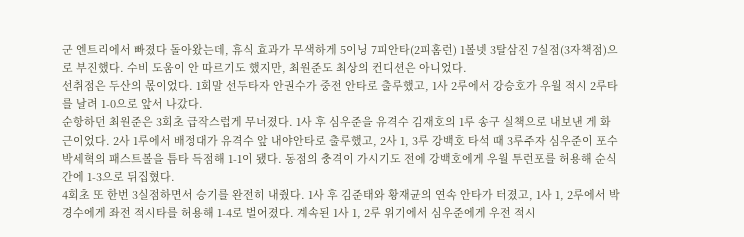군 엔트리에서 빠졌다 돌아왔는데, 휴식 효과가 무색하게 5이닝 7피안타(2피홈런) 1볼넷 3탈삼진 7실점(3자책점)으로 부진했다. 수비 도움이 안 따르기도 했지만, 최원준도 최상의 컨디션은 아니었다.
선취점은 두산의 몫이었다. 1회말 선두타자 안권수가 중전 안타로 출루했고, 1사 2루에서 강승호가 우월 적시 2루타를 날려 1-0으로 앞서 나갔다.
순항하던 최원준은 3회초 급작스럽게 무너졌다. 1사 후 심우준을 유격수 김재호의 1루 송구 실책으로 내보낸 게 화근이었다. 2사 1루에서 배정대가 유격수 앞 내야안타로 출루했고, 2사 1, 3루 강백호 타석 때 3루주자 심우준이 포수 박세혁의 패스트볼을 틈타 득점해 1-1이 됐다. 동점의 충격이 가시기도 전에 강백호에게 우월 투런포를 허용해 순식간에 1-3으로 뒤집혔다.
4회초 또 한번 3실점하면서 승기를 완전히 내줬다. 1사 후 김준태와 황재균의 연속 안타가 터졌고, 1사 1, 2루에서 박경수에게 좌전 적시타를 허용해 1-4로 벌어졌다. 계속된 1사 1, 2루 위기에서 심우준에게 우전 적시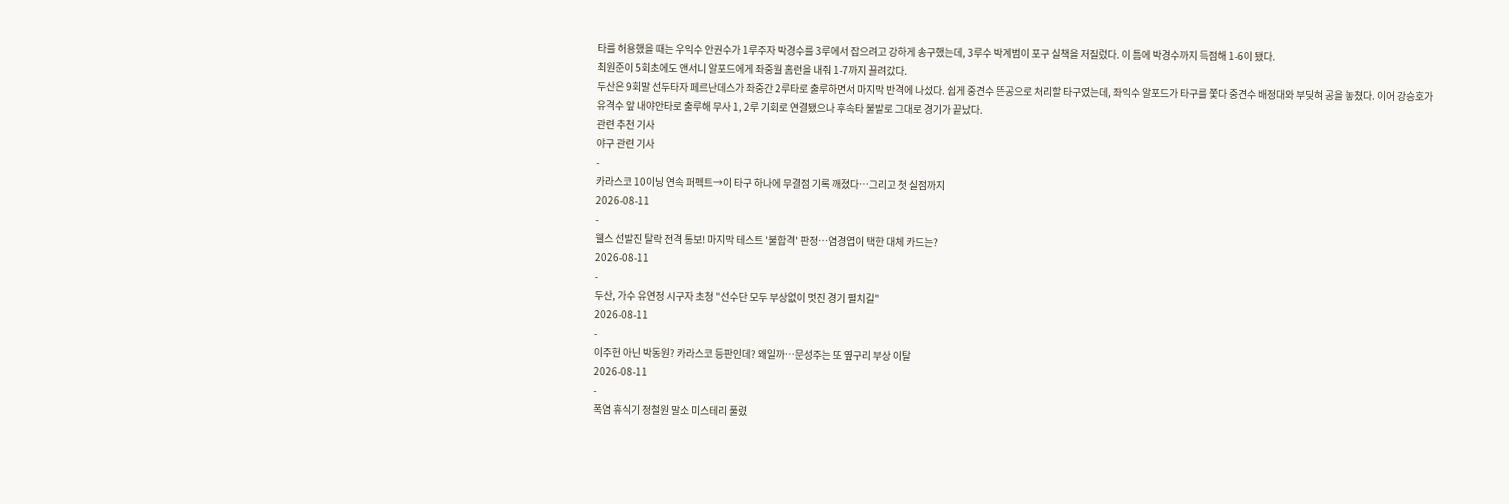타를 허용했을 때는 우익수 안권수가 1루주자 박경수를 3루에서 잡으려고 강하게 송구했는데, 3루수 박계범이 포구 실책을 저질렀다. 이 틈에 박경수까지 득점해 1-6이 됐다.
최원준이 5회초에도 앤서니 알포드에게 좌중월 홈런을 내줘 1-7까지 끌려갔다.
두산은 9회말 선두타자 페르난데스가 좌중간 2루타로 출루하면서 마지막 반격에 나섰다. 쉽게 중견수 뜬공으로 처리할 타구였는데, 좌익수 알포드가 타구를 쫓다 중견수 배정대와 부딪혀 공을 놓쳤다. 이어 강승호가 유격수 앞 내야안타로 출루해 무사 1, 2루 기회로 연결됐으나 후속타 불발로 그대로 경기가 끝났다.
관련 추천 기사
야구 관련 기사
-
카라스코 10이닝 연속 퍼펙트→이 타구 하나에 무결점 기록 깨졌다…그리고 첫 실점까지
2026-08-11
-
웰스 선발진 탈락 전격 통보! 마지막 테스트 '불합격' 판정…염경엽이 택한 대체 카드는?
2026-08-11
-
두산, 가수 유연정 시구자 초청 "선수단 모두 부상없이 멋진 경기 펼치길"
2026-08-11
-
이주헌 아닌 박동원? 카라스코 등판인데? 왜일까…문성주는 또 옆구리 부상 이탈
2026-08-11
-
폭염 휴식기 정철원 말소 미스테리 풀렸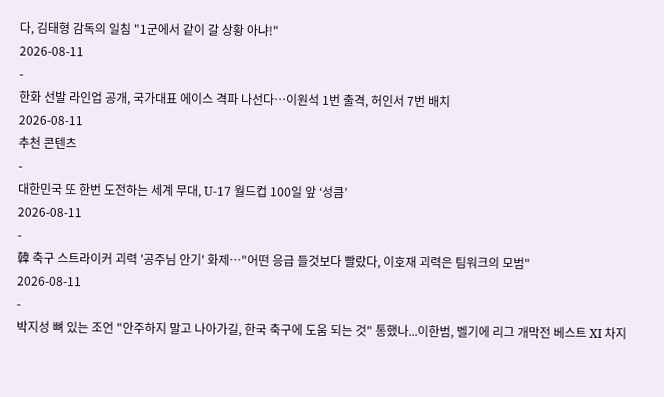다, 김태형 감독의 일침 "1군에서 같이 갈 상황 아냐!"
2026-08-11
-
한화 선발 라인업 공개, 국가대표 에이스 격파 나선다…이원석 1번 출격, 허인서 7번 배치
2026-08-11
추천 콘텐츠
-
대한민국 또 한번 도전하는 세계 무대, U-17 월드컵 100일 앞 ‘성큼’
2026-08-11
-
韓 축구 스트라이커 괴력 '공주님 안기' 화제…"어떤 응급 들것보다 빨랐다, 이호재 괴력은 팀워크의 모범"
2026-08-11
-
박지성 뼈 있는 조언 "안주하지 말고 나아가길, 한국 축구에 도움 되는 것" 통했나...이한범, 벨기에 리그 개막전 베스트 XI 차지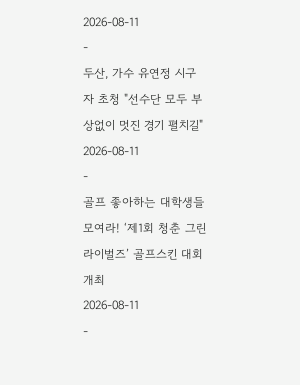2026-08-11
-
두산, 가수 유연정 시구자 초청 "선수단 모두 부상없이 멋진 경기 펼치길"
2026-08-11
-
골프 좋아하는 대학생들 모여라! ‘제1회 청춘 그린 라이벌즈’ 골프스킨 대회 개최
2026-08-11
-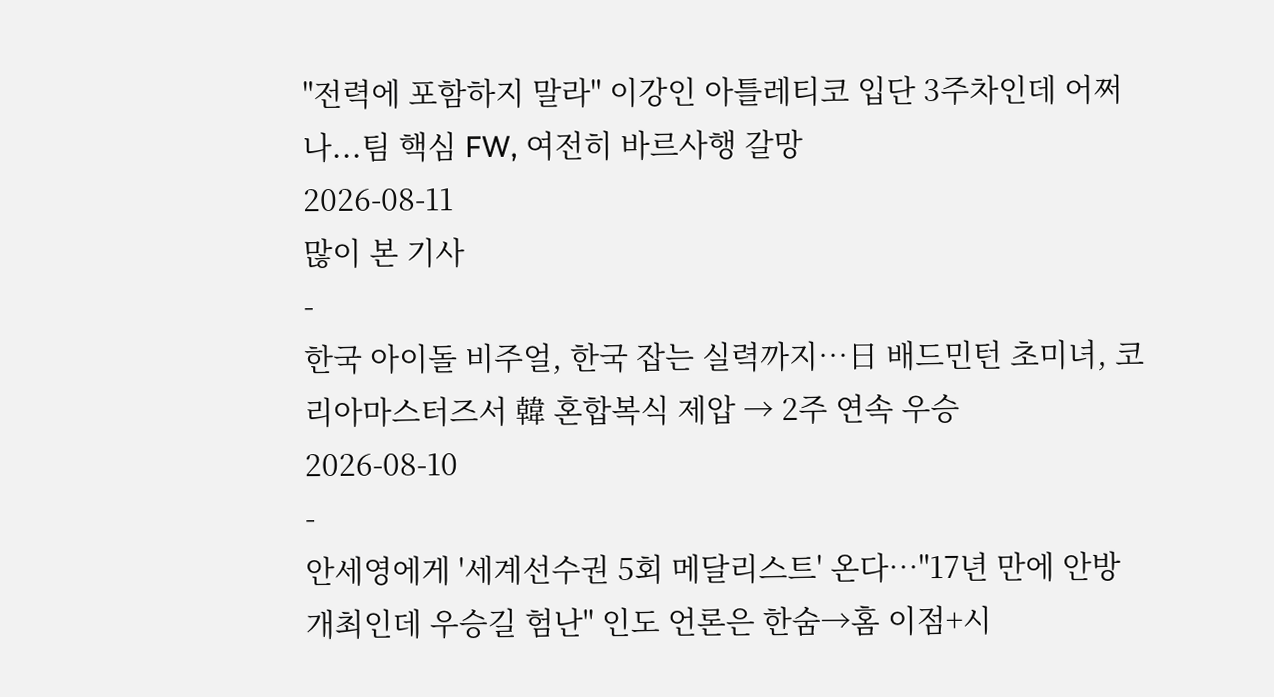"전력에 포함하지 말라" 이강인 아틀레티코 입단 3주차인데 어쩌나...팀 핵심 FW, 여전히 바르사행 갈망
2026-08-11
많이 본 기사
-
한국 아이돌 비주얼, 한국 잡는 실력까지…日 배드민턴 초미녀, 코리아마스터즈서 韓 혼합복식 제압 → 2주 연속 우승
2026-08-10
-
안세영에게 '세계선수권 5회 메달리스트' 온다…"17년 만에 안방 개최인데 우승길 험난" 인도 언론은 한숨→홈 이점+시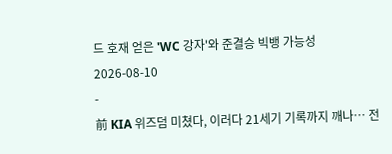드 호재 얻은 'WC 강자'와 준결승 빅뱅 가능성
2026-08-10
-
前 KIA 위즈덤 미쳤다, 이러다 21세기 기록까지 깨나… 전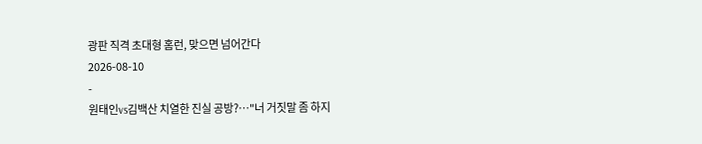광판 직격 초대형 홈런, 맞으면 넘어간다
2026-08-10
-
원태인vs김백산 치열한 진실 공방?…"너 거짓말 좀 하지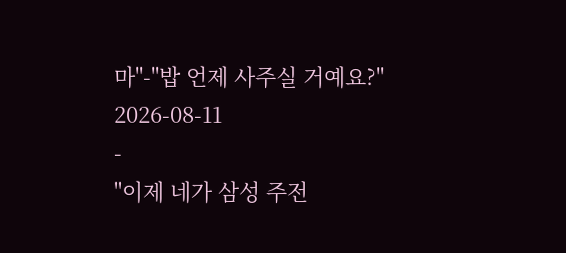마"-"밥 언제 사주실 거예요?"
2026-08-11
-
"이제 네가 삼성 주전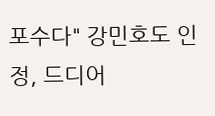포수다" 강민호도 인정, 드디어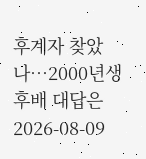후계자 찾았나…2000년생 후배 대답은
2026-08-09